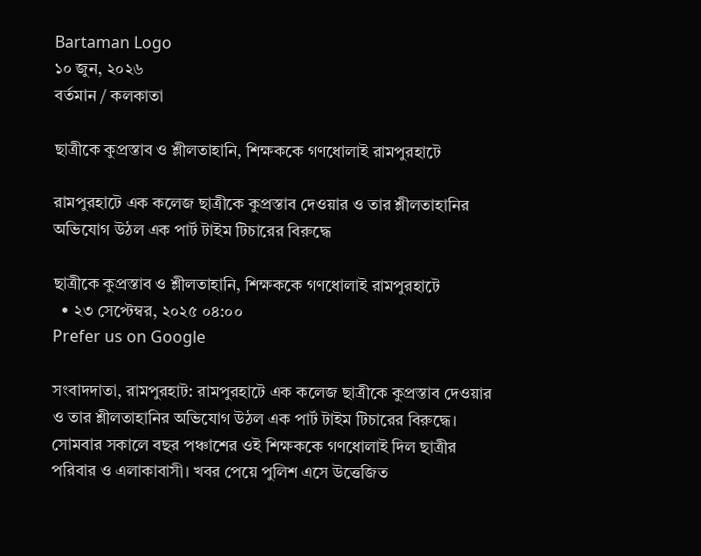Bartaman Logo
১০ জুন, ২০২৬
বর্তমান / কলকাতা

ছাত্রীকে কুপ্রস্তাব ও শ্লীলতাহানি, শিক্ষককে গণধোলাই রামপুরহাটে

রামপুরহাটে এক কলেজ ছাত্রীকে কুপ্রস্তাব দেওয়ার ও তার শ্লীলতাহানির অভিযোগ উঠল এক পার্ট টাইম টিচারের বিরুদ্ধে

ছাত্রীকে কুপ্রস্তাব ও শ্লীলতাহানি, শিক্ষককে গণধোলাই রামপুরহাটে
  • ২৩ সেপ্টেম্বর, ২০২৫ ০৪:০০
Prefer us on Google

সংবাদদাতা, রামপুরহাট: রামপুরহাটে এক কলেজ ছাত্রীকে কুপ্রস্তাব দেওয়ার ও তার শ্লীলতাহানির অভিযোগ উঠল এক পার্ট টাইম টিচারের বিরুদ্ধে। সোমবার সকালে বছর পঞ্চাশের ওই শিক্ষককে গণধোলাই দিল ছাত্রীর পরিবার ও এলাকাবাসী। খবর পেয়ে পুলিশ এসে উত্তেজিত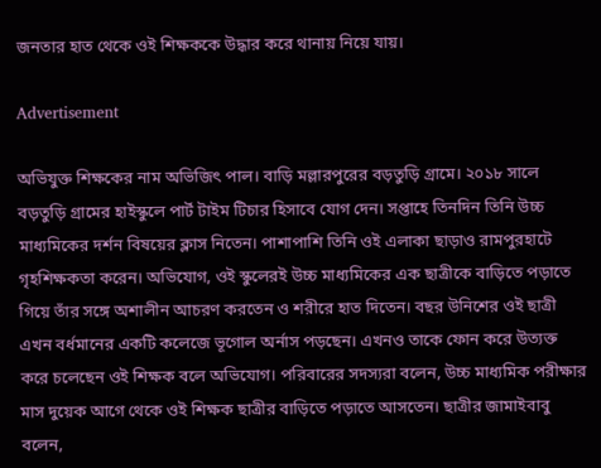জনতার হাত থেকে ওই শিক্ষককে উদ্ধার করে থানায় নিয়ে যায়।

Advertisement

অভিযুক্ত শিক্ষকের নাম অভিজিৎ পাল। বাড়ি মল্লারপুরের বড়তুড়ি গ্রামে। ২০১৮ সালে বড়তুড়ি গ্রামের হাইস্কুলে পার্ট টাইম টিচার হিসাবে যোগ দেন। সপ্তাহে তিনদিন তিনি উচ্চ মাধ্যমিকের দর্শন বিষয়ের ক্লাস নিতেন। পাশাপাশি তিনি ওই এলাকা ছাড়াও রামপুরহাটে গৃহশিক্ষকতা করেন। অভিযোগ, ওই স্কুলেরই উচ্চ মাধ্যমিকের এক ছাত্রীকে বাড়িতে পড়াতে গিয়ে তাঁর সঙ্গে অশালীন আচরণ করতেন ও শরীরে হাত দিতেন। বছর উনিশের ওই ছাত্রী এখন বর্ধমানের একটি কলেজে ভূগোল অর্নাস পড়ছেন। এখনও তাকে ফোন করে উত্যক্ত করে চলেছেন ওই শিক্ষক বলে অভিযোগ। পরিবারের সদস্যরা বলেন, উচ্চ মাধ্যমিক পরীক্ষার মাস দুয়েক আগে থেকে ওই শিক্ষক ছাত্রীর বাড়িতে পড়াতে আসতেন। ছাত্রীর জামাইবাবু বলেন,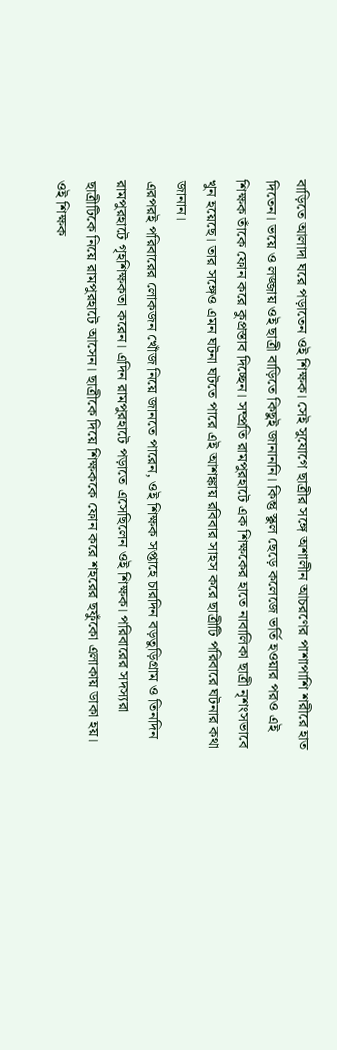বাড়িতে আলাদা ঘরে পড়াতেন ওই শিক্ষক। সেই সুযোগে ছাত্রীর সঙ্গে অশালীন আচরণের পাশাপাশি শরীরে হাত দিতেন। ভয়ে ও লজ্জায় ওই ছাত্রী বাড়িতে কিছুই জানাননি। কিন্তু স্কুল ছেড়ে কলেজে ভর্তি হওয়ার পরও এই শিক্ষক তাঁকে ফোন করে কুপ্রস্তাব দিচ্ছেন। সম্প্রতি রামপুরহাটে এক শিক্ষকের হাতে নাবালিকা ছাত্রী নৃশংসভাবে খুন হয়েছে। তার সঙ্গেও এমন ঘটনা ঘটতে পারে এই আশঙ্কায় রবিবার সাহস করে ছাত্রীটি পরিবারে ঘটনার কথা জানান।
এরপরই পরিবারের লোকজন খোঁজ নিয়ে জানতে পারেন, ওই শিক্ষক সপ্তাহে চারদিন বড়তুড়িগ্রাম ও তিনদিন রামপুরহাটে গৃহশিক্ষকতা করেন। এদিন রামপুরহাটে পড়াতে এসেছিলেন ওই শিক্ষক। পরিবারের সদস্যরা ছাত্রীটিকে নিয়ে রামপুরহাটে আসেন। ছাত্রীকে দিয়ে শিক্ষককে ফোন করে শহরের ছফুঁকো এলাকায় ডাকা হয়। ওই শিক্ষক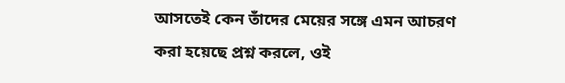আসতেই কেন তাঁদের মেয়ের সঙ্গে এমন আচরণ করা হয়েছে প্রশ্ন করলে, ওই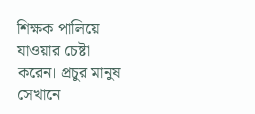শিক্ষক পালিয়ে যাওয়ার চেষ্টা করেন। প্রচুর মানুষ সেখানে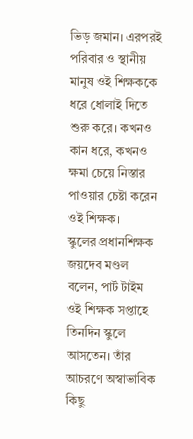ভিড় জমান। এরপরই পরিবার ও স্থানীয় মানুষ ওই শিক্ষককে ধরে ধোলাই দিতে শুরু করে। কখনও কান ধরে, কখনও ক্ষমা চেয়ে নিস্তার পাওয়ার চেষ্টা করেন ওই শিক্ষক।
স্কুলের প্রধানশিক্ষক জয়দেব মণ্ডল বলেন, পার্ট টাইম ওই শিক্ষক সপ্তাহে তিনদিন স্কুলে আসতেন। তাঁর আচরণে অস্বাভাবিক কিছু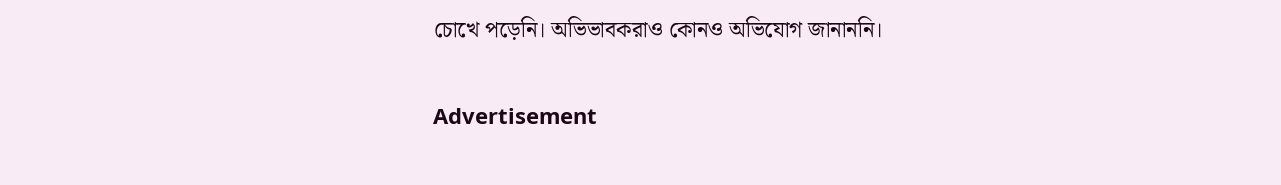চোখে পড়েনি। অভিভাবকরাও কোনও অভিযোগ জানাননি।

Advertisement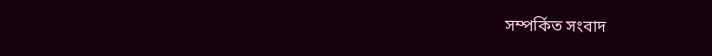সম্পর্কিত সংবাদ